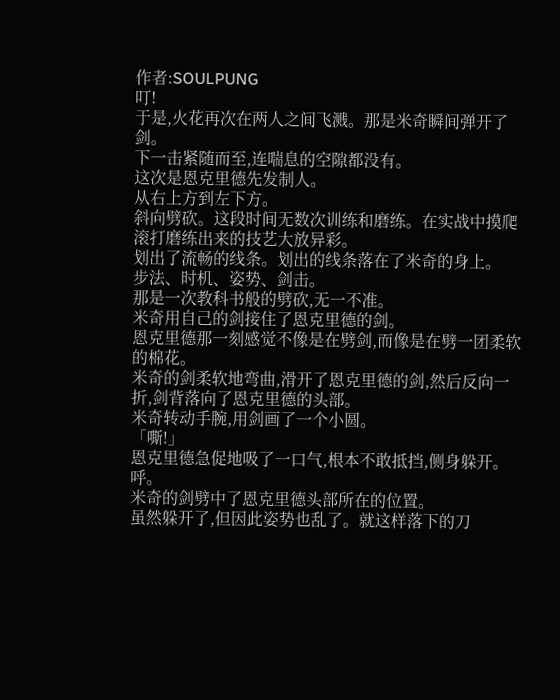作者:SOULPUNG
叮!
于是,火花再次在两人之间飞溅。那是米奇瞬间弹开了剑。
下一击紧随而至,连喘息的空隙都没有。
这次是恩克里德先发制人。
从右上方到左下方。
斜向劈砍。这段时间无数次训练和磨练。在实战中摸爬滚打磨练出来的技艺大放异彩。
划出了流畅的线条。划出的线条落在了米奇的身上。
步法、时机、姿势、剑击。
那是一次教科书般的劈砍,无一不准。
米奇用自己的剑接住了恩克里德的剑。
恩克里德那一刻感觉不像是在劈剑,而像是在劈一团柔软的棉花。
米奇的剑柔软地弯曲,滑开了恩克里德的剑,然后反向一折,剑背落向了恩克里德的头部。
米奇转动手腕,用剑画了一个小圆。
「嘶!」
恩克里德急促地吸了一口气,根本不敢抵挡,侧身躲开。
呼。
米奇的剑劈中了恩克里德头部所在的位置。
虽然躲开了,但因此姿势也乱了。就这样落下的刀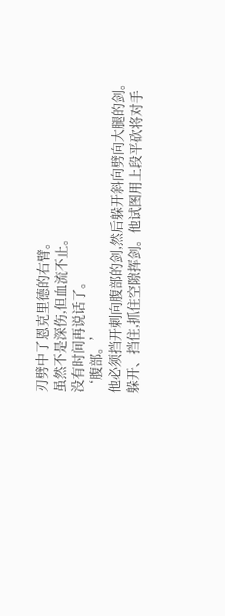刃劈中了恩克里德的右臂。
虽然不是深伤,但血流不止。
没有时间再说话了。
‘腹部。’
他必须挡开刺向腹部的剑,然后躲开斜向劈向大腿的剑。
躲开、挡住,抓住空隙挥剑。他试图用上段平砍将对手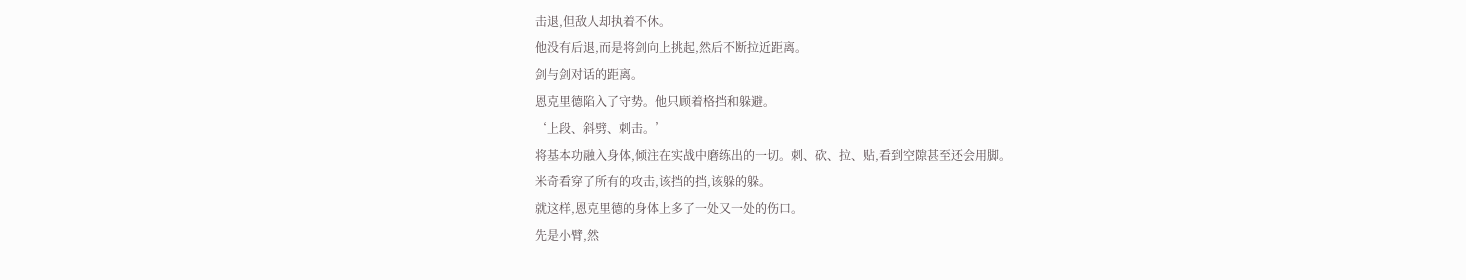击退,但敌人却执着不休。
他没有后退,而是将剑向上挑起,然后不断拉近距离。
剑与剑对话的距离。
恩克里德陷入了守势。他只顾着格挡和躲避。
‘上段、斜劈、刺击。’
将基本功融入身体,倾注在实战中磨练出的一切。刺、砍、拉、贴,看到空隙甚至还会用脚。
米奇看穿了所有的攻击,该挡的挡,该躲的躲。
就这样,恩克里德的身体上多了一处又一处的伤口。
先是小臂,然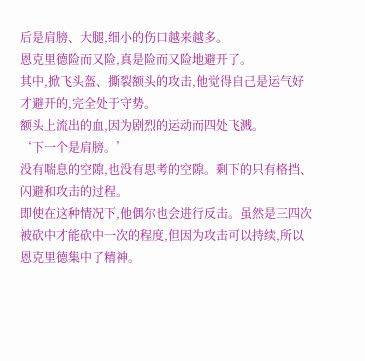后是肩膀、大腿,细小的伤口越来越多。
恩克里德险而又险,真是险而又险地避开了。
其中,掀飞头盔、撕裂额头的攻击,他觉得自己是运气好才避开的,完全处于守势。
额头上流出的血,因为剧烈的运动而四处飞溅。
‘下一个是肩膀。’
没有喘息的空隙,也没有思考的空隙。剩下的只有格挡、闪避和攻击的过程。
即使在这种情况下,他偶尔也会进行反击。虽然是三四次被砍中才能砍中一次的程度,但因为攻击可以持续,所以恩克里德集中了精神。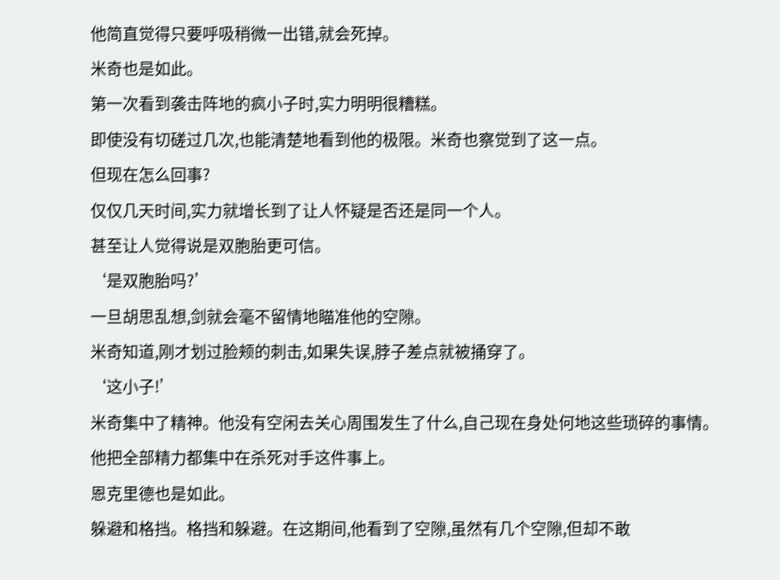他简直觉得只要呼吸稍微一出错,就会死掉。
米奇也是如此。
第一次看到袭击阵地的疯小子时,实力明明很糟糕。
即使没有切磋过几次,也能清楚地看到他的极限。米奇也察觉到了这一点。
但现在怎么回事?
仅仅几天时间,实力就增长到了让人怀疑是否还是同一个人。
甚至让人觉得说是双胞胎更可信。
‘是双胞胎吗?’
一旦胡思乱想,剑就会毫不留情地瞄准他的空隙。
米奇知道,刚才划过脸颊的刺击,如果失误,脖子差点就被捅穿了。
‘这小子!’
米奇集中了精神。他没有空闲去关心周围发生了什么,自己现在身处何地这些琐碎的事情。
他把全部精力都集中在杀死对手这件事上。
恩克里德也是如此。
躲避和格挡。格挡和躲避。在这期间,他看到了空隙,虽然有几个空隙,但却不敢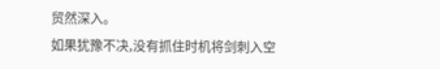贸然深入。
如果犹豫不决,没有抓住时机将剑刺入空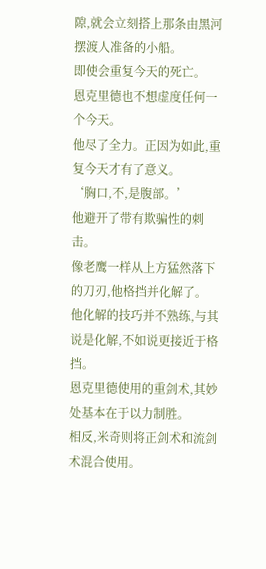隙,就会立刻搭上那条由黑河摆渡人准备的小船。
即使会重复今天的死亡。
恩克里德也不想虚度任何一个今天。
他尽了全力。正因为如此,重复今天才有了意义。
‘胸口,不,是腹部。’
他避开了带有欺骗性的刺击。
像老鹰一样从上方猛然落下的刀刃,他格挡并化解了。
他化解的技巧并不熟练,与其说是化解,不如说更接近于格挡。
恩克里德使用的重剑术,其妙处基本在于以力制胜。
相反,米奇则将正剑术和流剑术混合使用。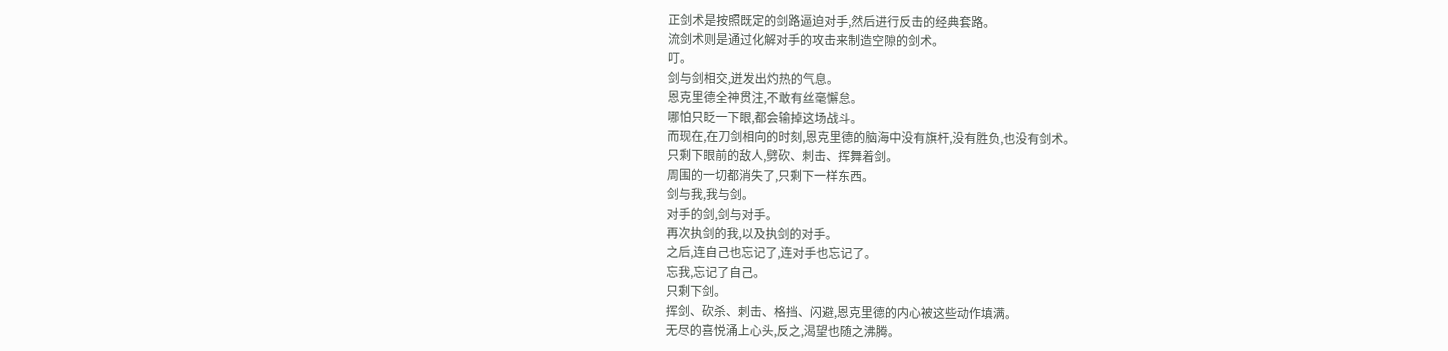正剑术是按照既定的剑路逼迫对手,然后进行反击的经典套路。
流剑术则是通过化解对手的攻击来制造空隙的剑术。
叮。
剑与剑相交,迸发出灼热的气息。
恩克里德全神贯注,不敢有丝毫懈怠。
哪怕只眨一下眼,都会输掉这场战斗。
而现在,在刀剑相向的时刻,恩克里德的脑海中没有旗杆,没有胜负,也没有剑术。
只剩下眼前的敌人,劈砍、刺击、挥舞着剑。
周围的一切都消失了,只剩下一样东西。
剑与我,我与剑。
对手的剑,剑与对手。
再次执剑的我,以及执剑的对手。
之后,连自己也忘记了,连对手也忘记了。
忘我,忘记了自己。
只剩下剑。
挥剑、砍杀、刺击、格挡、闪避,恩克里德的内心被这些动作填满。
无尽的喜悦涌上心头,反之,渴望也随之沸腾。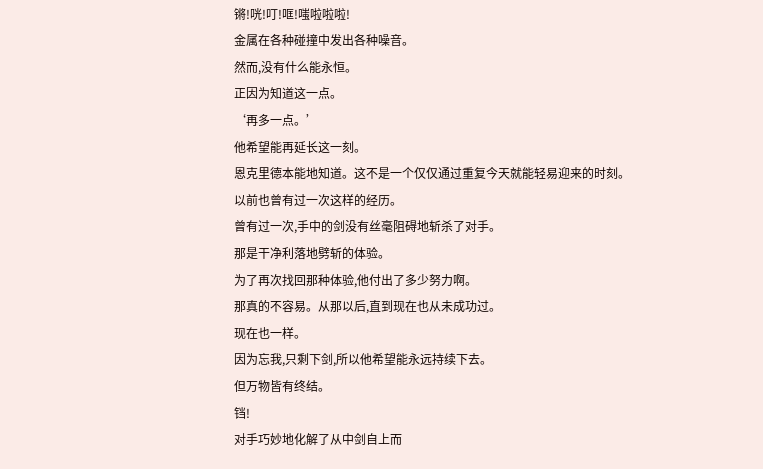锵!咣!叮!哐!嗤啦啦啦!
金属在各种碰撞中发出各种噪音。
然而,没有什么能永恒。
正因为知道这一点。
‘再多一点。’
他希望能再延长这一刻。
恩克里德本能地知道。这不是一个仅仅通过重复今天就能轻易迎来的时刻。
以前也曾有过一次这样的经历。
曾有过一次,手中的剑没有丝毫阻碍地斩杀了对手。
那是干净利落地劈斩的体验。
为了再次找回那种体验,他付出了多少努力啊。
那真的不容易。从那以后,直到现在也从未成功过。
现在也一样。
因为忘我,只剩下剑,所以他希望能永远持续下去。
但万物皆有终结。
铛!
对手巧妙地化解了从中剑自上而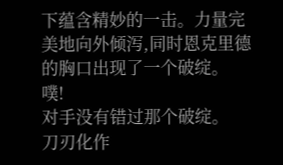下蕴含精妙的一击。力量完美地向外倾泻,同时恩克里德的胸口出现了一个破绽。
噗!
对手没有错过那个破绽。
刀刃化作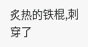炙热的铁棍,刺穿了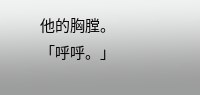他的胸膛。
「呼呼。」